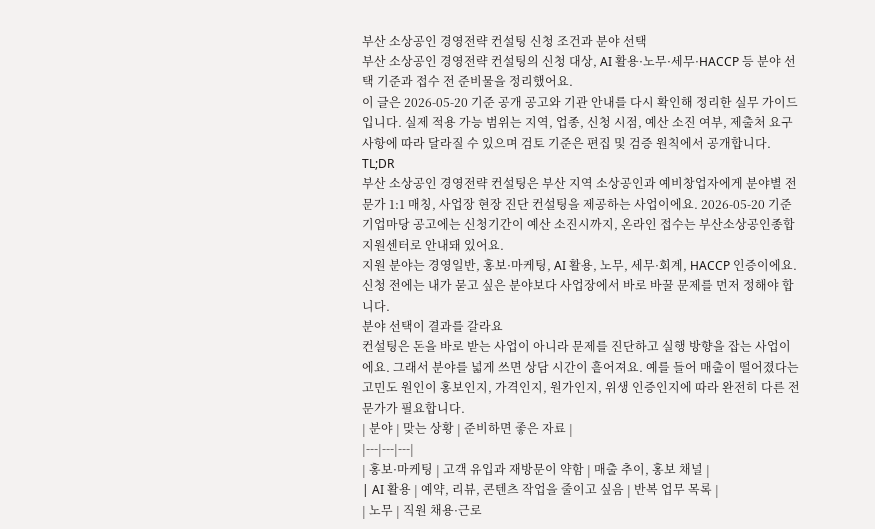부산 소상공인 경영전략 컨설팅 신청 조건과 분야 선택
부산 소상공인 경영전략 컨설팅의 신청 대상, AI 활용·노무·세무·HACCP 등 분야 선택 기준과 접수 전 준비물을 정리했어요.
이 글은 2026-05-20 기준 공개 공고와 기관 안내를 다시 확인해 정리한 실무 가이드입니다. 실제 적용 가능 범위는 지역, 업종, 신청 시점, 예산 소진 여부, 제출처 요구사항에 따라 달라질 수 있으며 검토 기준은 편집 및 검증 원칙에서 공개합니다.
TL;DR
부산 소상공인 경영전략 컨설팅은 부산 지역 소상공인과 예비창업자에게 분야별 전문가 1:1 매칭, 사업장 현장 진단 컨설팅을 제공하는 사업이에요. 2026-05-20 기준 기업마당 공고에는 신청기간이 예산 소진시까지, 온라인 접수는 부산소상공인종합지원센터로 안내돼 있어요.
지원 분야는 경영일반, 홍보·마케팅, AI 활용, 노무, 세무·회계, HACCP 인증이에요. 신청 전에는 내가 묻고 싶은 분야보다 사업장에서 바로 바꿀 문제를 먼저 정해야 합니다.
분야 선택이 결과를 갈라요
컨설팅은 돈을 바로 받는 사업이 아니라 문제를 진단하고 실행 방향을 잡는 사업이에요. 그래서 분야를 넓게 쓰면 상담 시간이 흩어져요. 예를 들어 매출이 떨어졌다는 고민도 원인이 홍보인지, 가격인지, 원가인지, 위생 인증인지에 따라 완전히 다른 전문가가 필요합니다.
| 분야 | 맞는 상황 | 준비하면 좋은 자료 |
|---|---|---|
| 홍보·마케팅 | 고객 유입과 재방문이 약함 | 매출 추이, 홍보 채널 |
| AI 활용 | 예약, 리뷰, 콘텐츠 작업을 줄이고 싶음 | 반복 업무 목록 |
| 노무 | 직원 채용·근로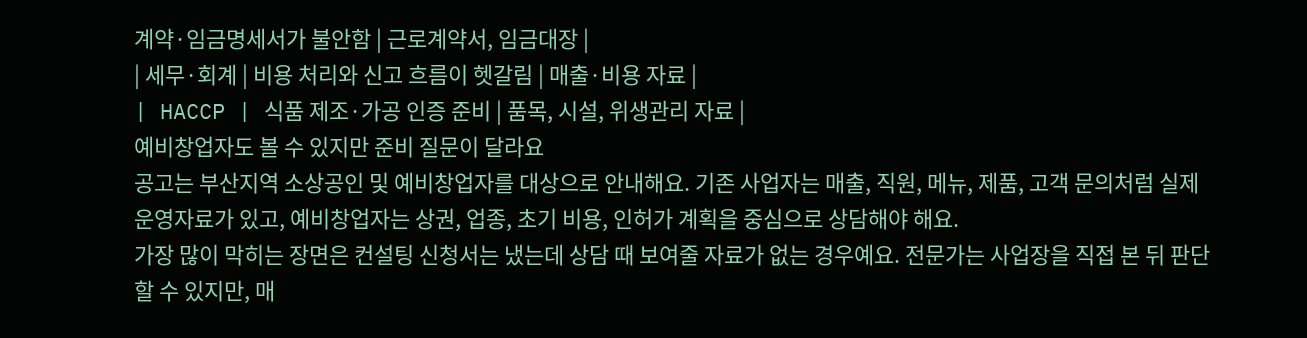계약·임금명세서가 불안함 | 근로계약서, 임금대장 |
| 세무·회계 | 비용 처리와 신고 흐름이 헷갈림 | 매출·비용 자료 |
| HACCP | 식품 제조·가공 인증 준비 | 품목, 시설, 위생관리 자료 |
예비창업자도 볼 수 있지만 준비 질문이 달라요
공고는 부산지역 소상공인 및 예비창업자를 대상으로 안내해요. 기존 사업자는 매출, 직원, 메뉴, 제품, 고객 문의처럼 실제 운영자료가 있고, 예비창업자는 상권, 업종, 초기 비용, 인허가 계획을 중심으로 상담해야 해요.
가장 많이 막히는 장면은 컨설팅 신청서는 냈는데 상담 때 보여줄 자료가 없는 경우예요. 전문가는 사업장을 직접 본 뒤 판단할 수 있지만, 매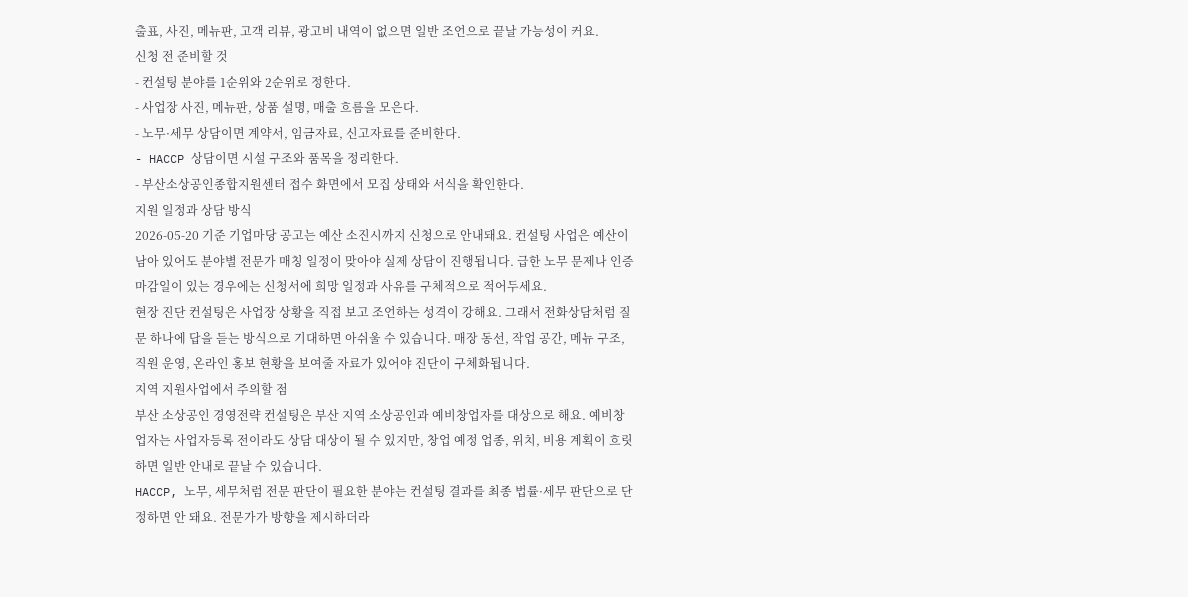출표, 사진, 메뉴판, 고객 리뷰, 광고비 내역이 없으면 일반 조언으로 끝날 가능성이 커요.
신청 전 준비할 것
- 컨설팅 분야를 1순위와 2순위로 정한다.
- 사업장 사진, 메뉴판, 상품 설명, 매출 흐름을 모은다.
- 노무·세무 상담이면 계약서, 임금자료, 신고자료를 준비한다.
- HACCP 상담이면 시설 구조와 품목을 정리한다.
- 부산소상공인종합지원센터 접수 화면에서 모집 상태와 서식을 확인한다.
지원 일정과 상담 방식
2026-05-20 기준 기업마당 공고는 예산 소진시까지 신청으로 안내돼요. 컨설팅 사업은 예산이 남아 있어도 분야별 전문가 매칭 일정이 맞아야 실제 상담이 진행됩니다. 급한 노무 문제나 인증 마감일이 있는 경우에는 신청서에 희망 일정과 사유를 구체적으로 적어두세요.
현장 진단 컨설팅은 사업장 상황을 직접 보고 조언하는 성격이 강해요. 그래서 전화상담처럼 질문 하나에 답을 듣는 방식으로 기대하면 아쉬울 수 있습니다. 매장 동선, 작업 공간, 메뉴 구조, 직원 운영, 온라인 홍보 현황을 보여줄 자료가 있어야 진단이 구체화됩니다.
지역 지원사업에서 주의할 점
부산 소상공인 경영전략 컨설팅은 부산 지역 소상공인과 예비창업자를 대상으로 해요. 예비창업자는 사업자등록 전이라도 상담 대상이 될 수 있지만, 창업 예정 업종, 위치, 비용 계획이 흐릿하면 일반 안내로 끝날 수 있습니다.
HACCP, 노무, 세무처럼 전문 판단이 필요한 분야는 컨설팅 결과를 최종 법률·세무 판단으로 단정하면 안 돼요. 전문가가 방향을 제시하더라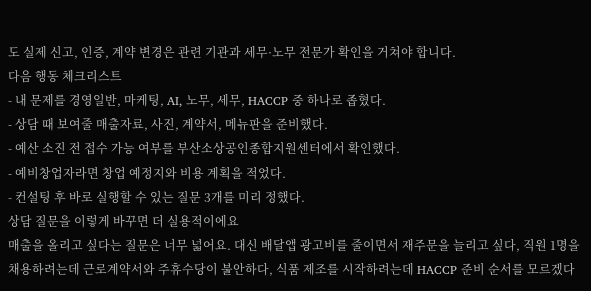도 실제 신고, 인증, 계약 변경은 관련 기관과 세무·노무 전문가 확인을 거쳐야 합니다.
다음 행동 체크리스트
- 내 문제를 경영일반, 마케팅, AI, 노무, 세무, HACCP 중 하나로 좁혔다.
- 상담 때 보여줄 매출자료, 사진, 계약서, 메뉴판을 준비했다.
- 예산 소진 전 접수 가능 여부를 부산소상공인종합지원센터에서 확인했다.
- 예비창업자라면 창업 예정지와 비용 계획을 적었다.
- 컨설팅 후 바로 실행할 수 있는 질문 3개를 미리 정했다.
상담 질문을 이렇게 바꾸면 더 실용적이에요
매출을 올리고 싶다는 질문은 너무 넓어요. 대신 배달앱 광고비를 줄이면서 재주문을 늘리고 싶다, 직원 1명을 채용하려는데 근로계약서와 주휴수당이 불안하다, 식품 제조를 시작하려는데 HACCP 준비 순서를 모르겠다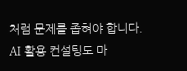처럼 문제를 좁혀야 합니다.
AI 활용 컨설팅도 마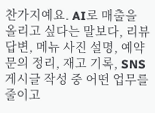찬가지예요. AI로 매출을 올리고 싶다는 말보다, 리뷰 답변, 메뉴 사진 설명, 예약 문의 정리, 재고 기록, SNS 게시글 작성 중 어떤 업무를 줄이고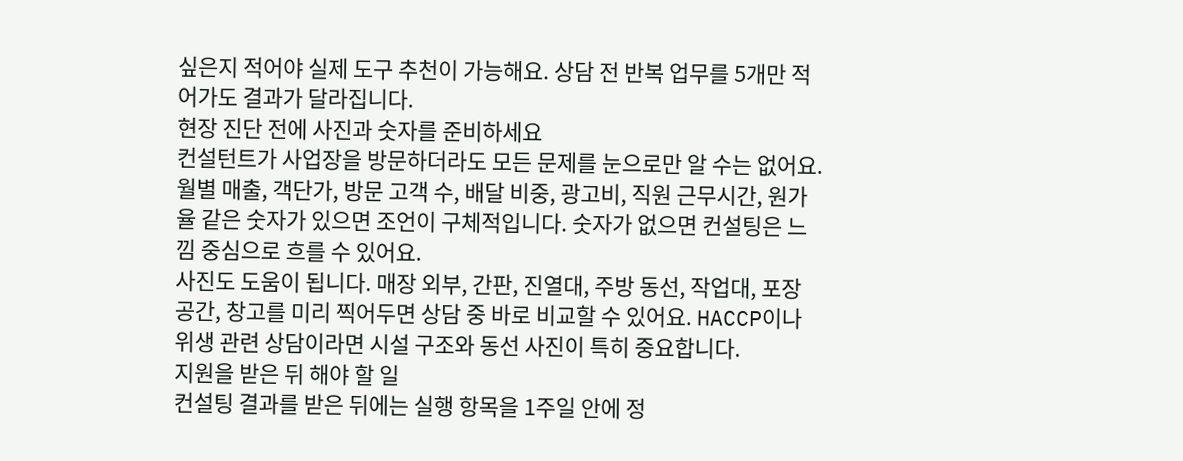싶은지 적어야 실제 도구 추천이 가능해요. 상담 전 반복 업무를 5개만 적어가도 결과가 달라집니다.
현장 진단 전에 사진과 숫자를 준비하세요
컨설턴트가 사업장을 방문하더라도 모든 문제를 눈으로만 알 수는 없어요. 월별 매출, 객단가, 방문 고객 수, 배달 비중, 광고비, 직원 근무시간, 원가율 같은 숫자가 있으면 조언이 구체적입니다. 숫자가 없으면 컨설팅은 느낌 중심으로 흐를 수 있어요.
사진도 도움이 됩니다. 매장 외부, 간판, 진열대, 주방 동선, 작업대, 포장 공간, 창고를 미리 찍어두면 상담 중 바로 비교할 수 있어요. HACCP이나 위생 관련 상담이라면 시설 구조와 동선 사진이 특히 중요합니다.
지원을 받은 뒤 해야 할 일
컨설팅 결과를 받은 뒤에는 실행 항목을 1주일 안에 정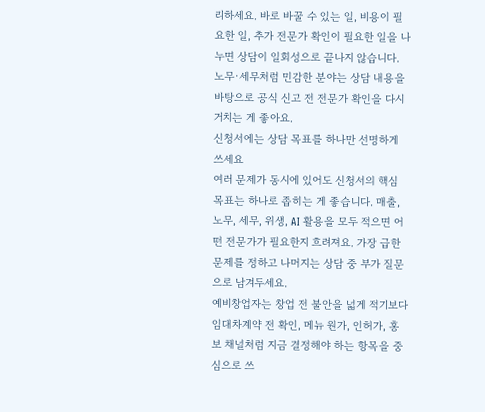리하세요. 바로 바꿀 수 있는 일, 비용이 필요한 일, 추가 전문가 확인이 필요한 일을 나누면 상담이 일회성으로 끝나지 않습니다. 노무·세무처럼 민감한 분야는 상담 내용을 바탕으로 공식 신고 전 전문가 확인을 다시 거치는 게 좋아요.
신청서에는 상담 목표를 하나만 선명하게 쓰세요
여러 문제가 동시에 있어도 신청서의 핵심 목표는 하나로 좁히는 게 좋습니다. 매출, 노무, 세무, 위생, AI 활용을 모두 적으면 어떤 전문가가 필요한지 흐려져요. 가장 급한 문제를 정하고 나머지는 상담 중 부가 질문으로 남겨두세요.
예비창업자는 창업 전 불안을 넓게 적기보다 임대차계약 전 확인, 메뉴 원가, 인허가, 홍보 채널처럼 지금 결정해야 하는 항목을 중심으로 쓰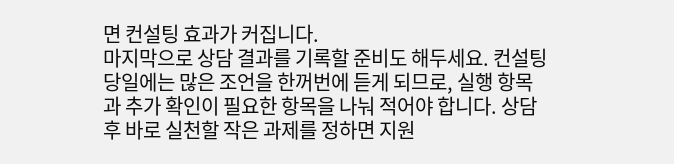면 컨설팅 효과가 커집니다.
마지막으로 상담 결과를 기록할 준비도 해두세요. 컨설팅 당일에는 많은 조언을 한꺼번에 듣게 되므로, 실행 항목과 추가 확인이 필요한 항목을 나눠 적어야 합니다. 상담 후 바로 실천할 작은 과제를 정하면 지원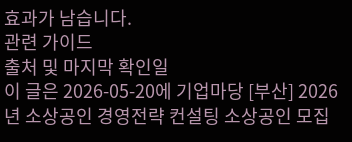효과가 남습니다.
관련 가이드
출처 및 마지막 확인일
이 글은 2026-05-20에 기업마당 [부산] 2026년 소상공인 경영전략 컨설팅 소상공인 모집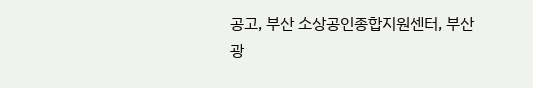공고, 부산 소상공인종합지원센터, 부산광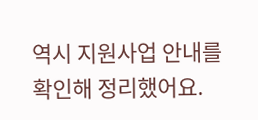역시 지원사업 안내를 확인해 정리했어요.